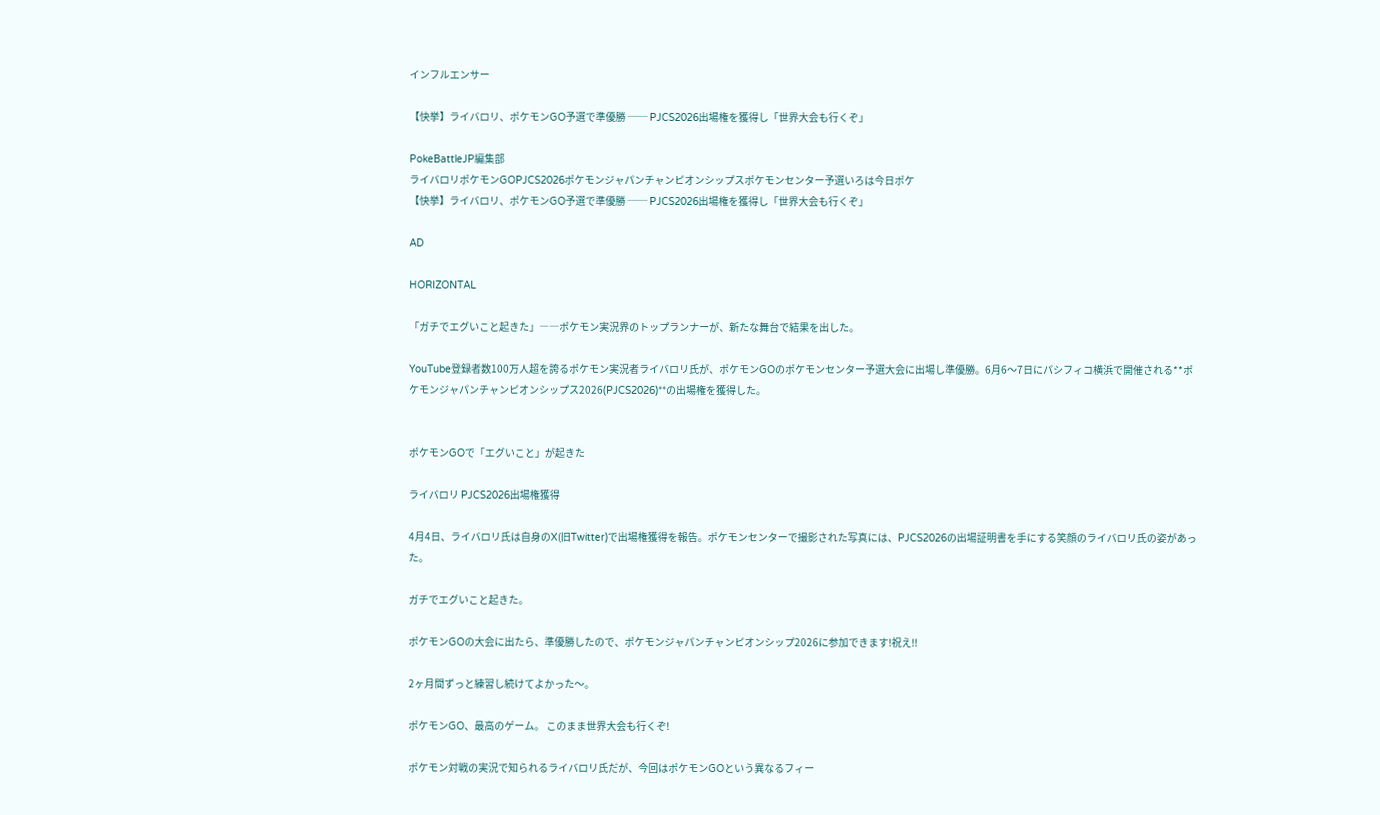インフルエンサー

【快挙】ライバロリ、ポケモンGO予選で準優勝 ── PJCS2026出場権を獲得し「世界大会も行くぞ」

PokeBattleJP編集部
ライバロリポケモンGOPJCS2026ポケモンジャパンチャンピオンシップスポケモンセンター予選いろは今日ポケ
【快挙】ライバロリ、ポケモンGO予選で準優勝 ── PJCS2026出場権を獲得し「世界大会も行くぞ」

AD

HORIZONTAL

「ガチでエグいこと起きた」――ポケモン実況界のトップランナーが、新たな舞台で結果を出した。

YouTube登録者数100万人超を誇るポケモン実況者ライバロリ氏が、ポケモンGOのポケモンセンター予選大会に出場し準優勝。6月6〜7日にパシフィコ横浜で開催される**ポケモンジャパンチャンピオンシップス2026(PJCS2026)**の出場権を獲得した。


ポケモンGOで「エグいこと」が起きた

ライバロリ PJCS2026出場権獲得

4月4日、ライバロリ氏は自身のX(旧Twitter)で出場権獲得を報告。ポケモンセンターで撮影された写真には、PJCS2026の出場証明書を手にする笑顔のライバロリ氏の姿があった。

ガチでエグいこと起きた。

ポケモンGOの大会に出たら、準優勝したので、ポケモンジャパンチャンピオンシップ2026に参加できます!祝え‼

2ヶ月間ずっと練習し続けてよかった〜。

ポケモンGO、最高のゲーム。 このまま世界大会も行くぞ!

ポケモン対戦の実況で知られるライバロリ氏だが、今回はポケモンGOという異なるフィー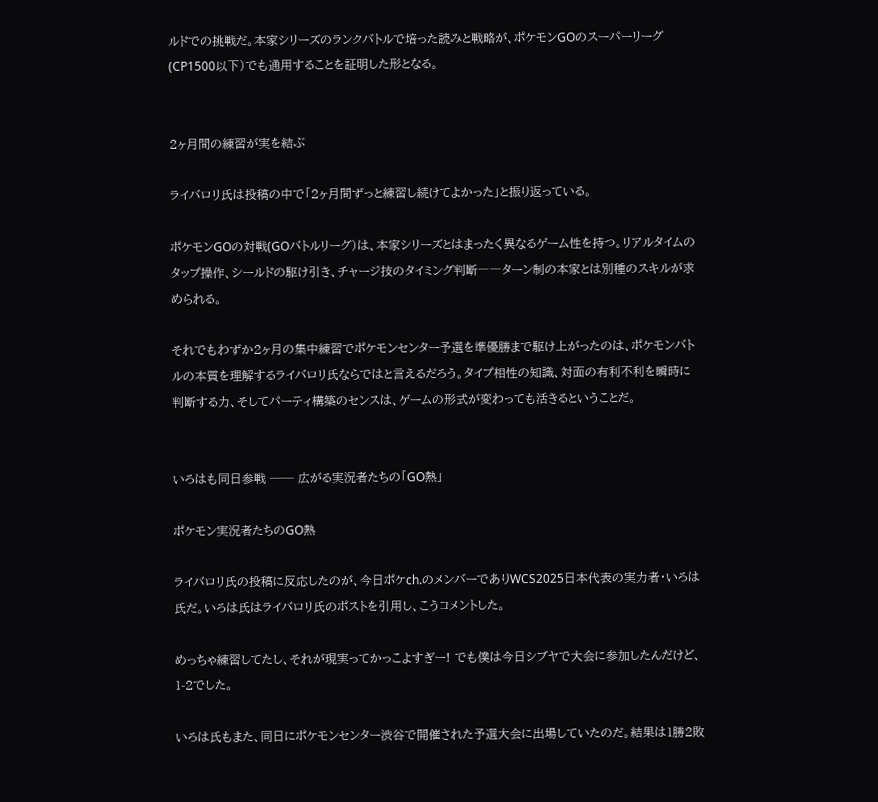ルドでの挑戦だ。本家シリーズのランクバトルで培った読みと戦略が、ポケモンGOのスーパーリーグ(CP1500以下)でも通用することを証明した形となる。


2ヶ月間の練習が実を結ぶ

ライバロリ氏は投稿の中で「2ヶ月間ずっと練習し続けてよかった」と振り返っている。

ポケモンGOの対戦(GOバトルリーグ)は、本家シリーズとはまったく異なるゲーム性を持つ。リアルタイムのタップ操作、シールドの駆け引き、チャージ技のタイミング判断――ターン制の本家とは別種のスキルが求められる。

それでもわずか2ヶ月の集中練習でポケモンセンター予選を準優勝まで駆け上がったのは、ポケモンバトルの本質を理解するライバロリ氏ならではと言えるだろう。タイプ相性の知識、対面の有利不利を瞬時に判断する力、そしてパーティ構築のセンスは、ゲームの形式が変わっても活きるということだ。


いろはも同日参戦 ── 広がる実況者たちの「GO熱」

ポケモン実況者たちのGO熱

ライバロリ氏の投稿に反応したのが、今日ポケch.のメンバーでありWCS2025日本代表の実力者・いろは氏だ。いろは氏はライバロリ氏のポストを引用し、こうコメントした。

めっちゃ練習してたし、それが現実ってかっこよすぎー! でも僕は今日シブヤで大会に参加したんだけど、1-2でした。

いろは氏もまた、同日にポケモンセンター渋谷で開催された予選大会に出場していたのだ。結果は1勝2敗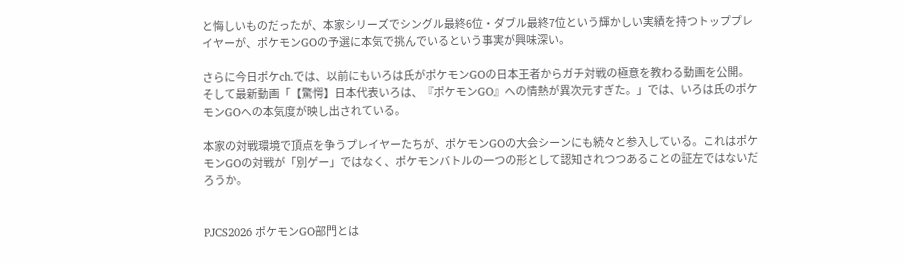と悔しいものだったが、本家シリーズでシングル最終6位・ダブル最終7位という輝かしい実績を持つトッププレイヤーが、ポケモンGOの予選に本気で挑んでいるという事実が興味深い。

さらに今日ポケch.では、以前にもいろは氏がポケモンGOの日本王者からガチ対戦の極意を教わる動画を公開。そして最新動画「【驚愕】日本代表いろは、『ポケモンGO』への情熱が異次元すぎた。」では、いろは氏のポケモンGOへの本気度が映し出されている。

本家の対戦環境で頂点を争うプレイヤーたちが、ポケモンGOの大会シーンにも続々と参入している。これはポケモンGOの対戦が「別ゲー」ではなく、ポケモンバトルの一つの形として認知されつつあることの証左ではないだろうか。


PJCS2026 ポケモンGO部門とは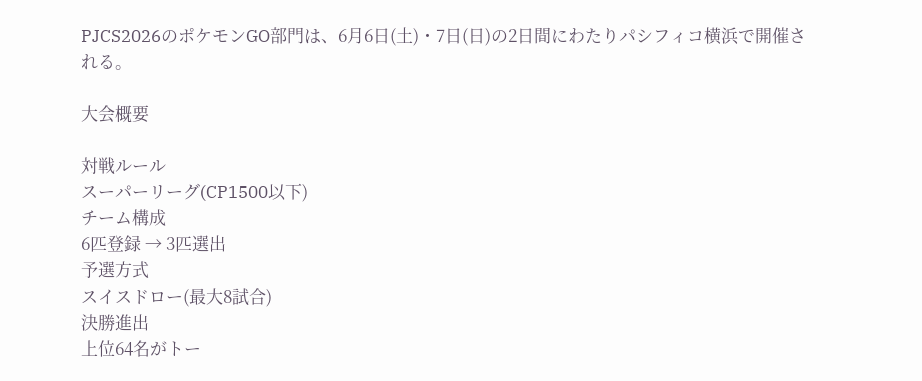PJCS2026のポケモンGO部門は、6月6日(土)・7日(日)の2日間にわたりパシフィコ横浜で開催される。

大会概要

対戦ルール
スーパーリーグ(CP1500以下)
チーム構成
6匹登録 → 3匹選出
予選方式
スイスドロー(最大8試合)
決勝進出
上位64名がトー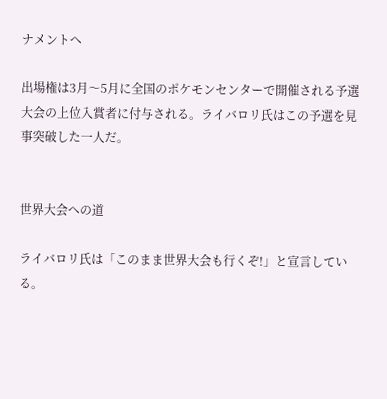ナメントへ

出場権は3月〜5月に全国のポケモンセンターで開催される予選大会の上位入賞者に付与される。ライバロリ氏はこの予選を見事突破した一人だ。


世界大会への道

ライバロリ氏は「このまま世界大会も行くぞ!」と宣言している。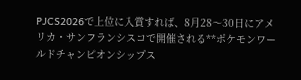PJCS2026で上位に入賞すれば、8月28〜30日にアメリカ・サンフランシスコで開催される**ポケモンワールドチャンピオンシップス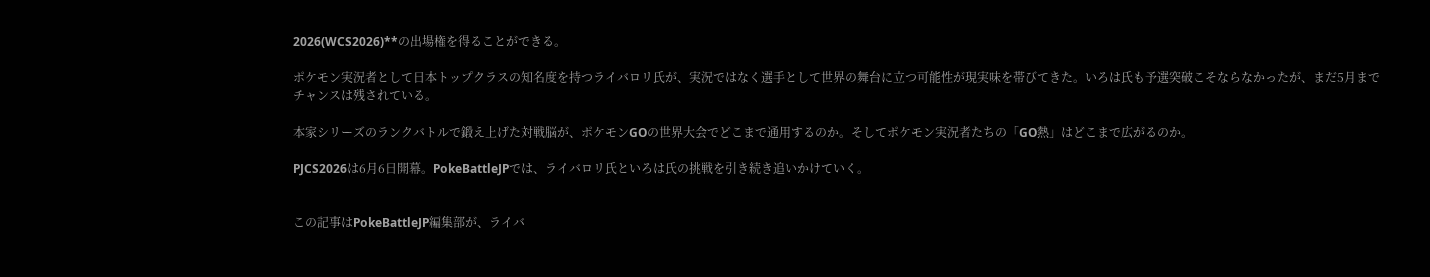2026(WCS2026)**の出場権を得ることができる。

ポケモン実況者として日本トップクラスの知名度を持つライバロリ氏が、実況ではなく選手として世界の舞台に立つ可能性が現実味を帯びてきた。いろは氏も予選突破こそならなかったが、まだ5月までチャンスは残されている。

本家シリーズのランクバトルで鍛え上げた対戦脳が、ポケモンGOの世界大会でどこまで通用するのか。そしてポケモン実況者たちの「GO熱」はどこまで広がるのか。

PJCS2026は6月6日開幕。PokeBattleJPでは、ライバロリ氏といろは氏の挑戦を引き続き追いかけていく。


この記事はPokeBattleJP編集部が、ライバ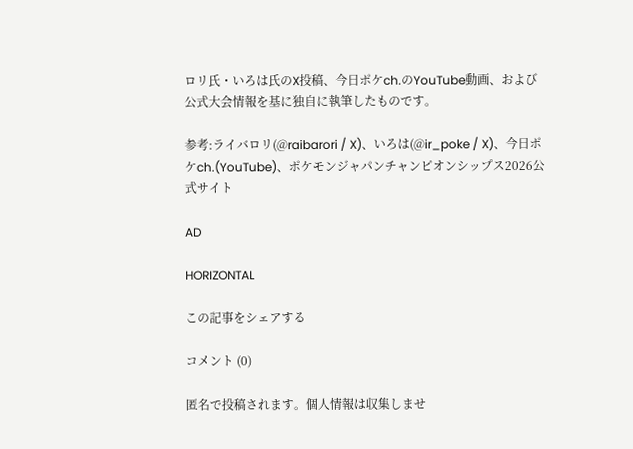ロリ氏・いろは氏のX投稿、今日ポケch.のYouTube動画、および公式大会情報を基に独自に執筆したものです。

参考:ライバロリ(@raibarori / X)、いろは(@ir_poke / X)、今日ポケch.(YouTube)、ポケモンジャパンチャンピオンシップス2026公式サイト

AD

HORIZONTAL

この記事をシェアする

コメント (0)

匿名で投稿されます。個人情報は収集しませ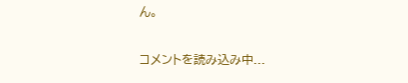ん。

コメントを読み込み中...